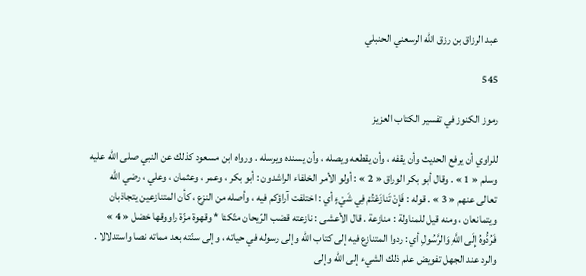عبد الرزاق بن رزق الله الرسعني الحنبلي

545

رموز الكنوز في تفسير الكتاب العزيز

للراوي أن يرفع الحديث وأن يقفه ، وأن يقطعه ويصله ، وأن يسنده ويرسله . ورواه ابن مسعود كذلك عن النبي صلى اللّه عليه وسلم « 1 » . وقال أبو بكر الوراق « 2 » : أولو الأمر الخلفاء الراشدون : أبو بكر ، وعمر ، وعثمان ، وعلي ، رضي اللّه تعالى عنهم « 3 » . قوله : فَإِنْ تَنازَعْتُمْ فِي شَيْءٍ أي : اختلفت آراؤكم فيه ، وأصله من النزع ، كأن المتنازعين يتجاذبان ويتمانعان ، ومنه قيل للمناولة : منازعة . قال الأعشى : نازعته قضب الرّيحان متّكئا * وقهوة مزّة راووقها خضل « 4 » فَرُدُّوهُ إِلَى اللَّهِ وَالرَّسُولِ أي : ردوا المتنازع فيه إلى كتاب اللّه وإلى رسوله في حياته ، وإلى سنّته بعد مماته نصا واستدلالا . والرد عند الجهل تفويض علم ذلك الشيء إلى اللّه وإلى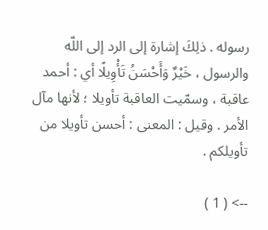رسوله . ذلِكَ إشارة إلى الرد إلى اللّه والرسول ، خَيْرٌ وَأَحْسَنُ تَأْوِيلًا أي : أحمد عاقبة ، وسمّيت العاقبة تأويلا ؛ لأنها مآل الأمر . وقيل : المعنى : أحسن تأويلا من تأويلكم .

--> ( 1 )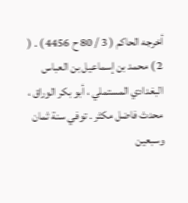أخرجه الحاكم ( 3 / 80 ح 4456 ) . ( 2 ) محمد بن إسماعيل بن العباس البغدادي المستملي ، أبو بكر الوراق ، محدث فاضل مكثر . توفي سنة ثمان وسبعين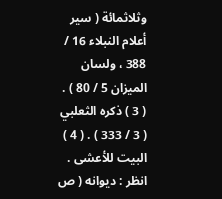وثلاثمائة ( سير أعلام النبلاء 16 / 388 ، ولسان الميزان 5 / 80 ) . ( 3 ) ذكره الثعلبي ( 3 / 333 ) . ( 4 ) البيت للأعشى . انظر : ديوانه ( ص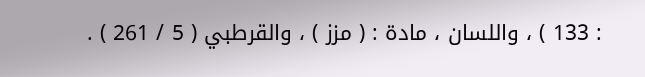: 133 ) ، واللسان ، مادة : ( مزز ) ، والقرطبي ( 5 / 261 ) .